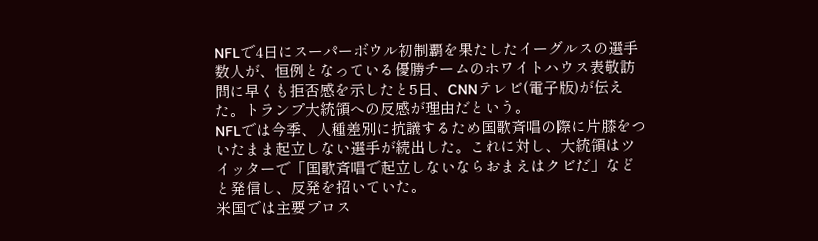NFLで4日にスーパーボウル初制覇を果たしたイーグルスの選手数人が、恒例となっている優勝チームのホワイトハウス表敬訪問に早くも拒否感を示したと5日、CNNテレビ(電子版)が伝えた。トランプ大統領への反感が理由だという。
NFLでは今季、人種差別に抗議するため国歌斉唱の際に片膝をついたまま起立しない選手が続出した。これに対し、大統領はツイッターで「国歌斉唱で起立しないならおまえはクビだ」などと発信し、反発を招いていた。
米国では主要プロス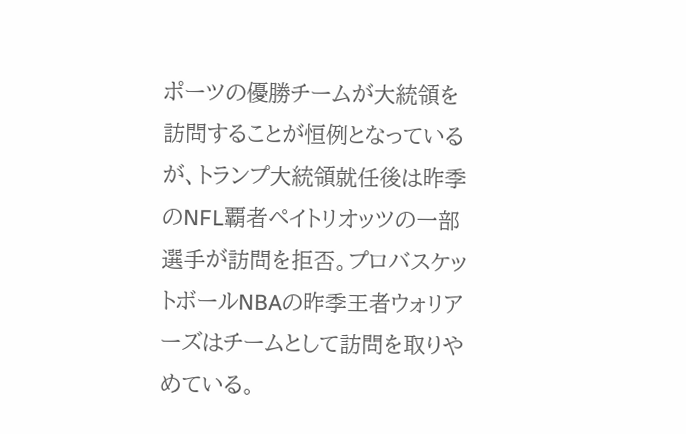ポーツの優勝チームが大統領を訪問することが恒例となっているが、トランプ大統領就任後は昨季のNFL覇者ペイトリオッツの一部選手が訪問を拒否。プロバスケットボールNBAの昨季王者ウォリアーズはチームとして訪問を取りやめている。